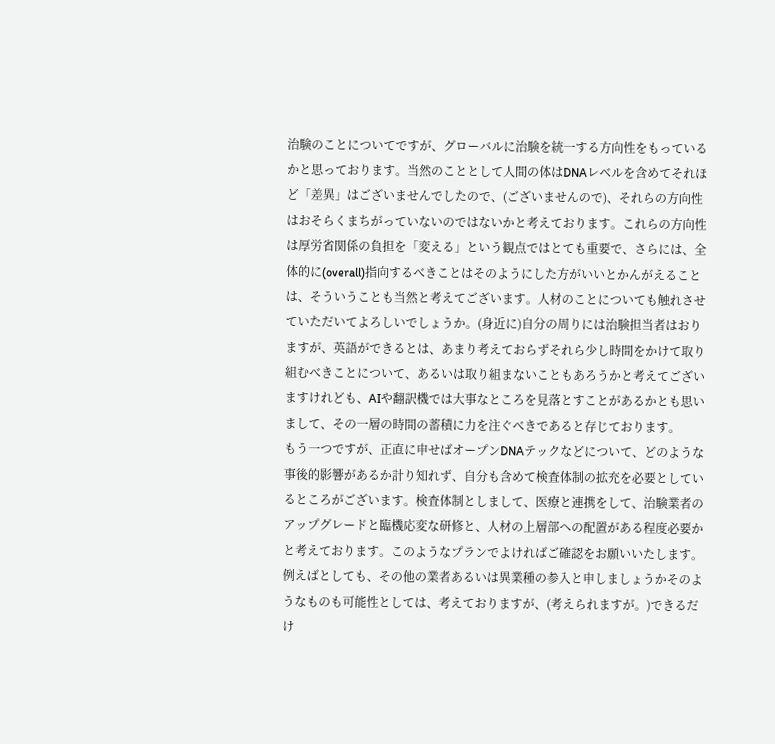治験のことについてですが、グローバルに治験を統一する方向性をもっているかと思っております。当然のこととして人間の体はDNAレベルを含めてそれほど「差異」はございませんでしたので、(ございませんので)、それらの方向性はおそらくまちがっていないのではないかと考えております。これらの方向性は厚労省関係の負担を「変える」という観点ではとても重要で、さらには、全体的に(overall)指向するべきことはそのようにした方がいいとかんがえることは、そういうことも当然と考えてございます。人材のことについても触れさせていただいてよろしいでしょうか。(身近に)自分の周りには治験担当者はおりますが、英語ができるとは、あまり考えておらずそれら少し時間をかけて取り組むべきことについて、あるいは取り組まないこともあろうかと考えてございますけれども、AIや翻訳機では大事なところを見落とすことがあるかとも思いまして、その一層の時間の蓄積に力を注ぐべきであると存じております。
もう一つですが、正直に申せばオープンDNAテックなどについて、どのような事後的影響があるか計り知れず、自分も含めて検査体制の拡充を必要としているところがございます。検査体制としまして、医療と連携をして、治験業者のアップグレードと臨機応変な研修と、人材の上層部への配置がある程度必要かと考えております。このようなプランでよければご確認をお願いいたします。例えばとしても、その他の業者あるいは異業種の参入と申しましょうかそのようなものも可能性としては、考えておりますが、(考えられますが。)できるだけ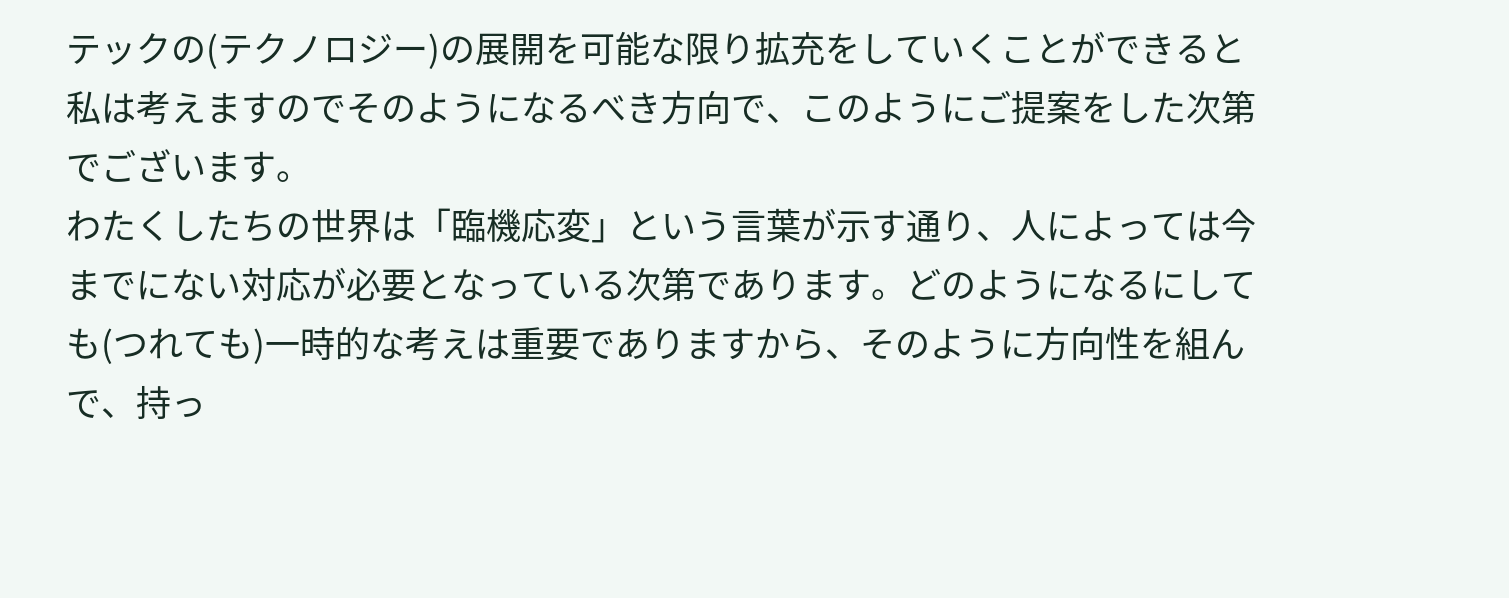テックの(テクノロジー)の展開を可能な限り拡充をしていくことができると私は考えますのでそのようになるべき方向で、このようにご提案をした次第でございます。
わたくしたちの世界は「臨機応変」という言葉が示す通り、人によっては今までにない対応が必要となっている次第であります。どのようになるにしても(つれても)一時的な考えは重要でありますから、そのように方向性を組んで、持っ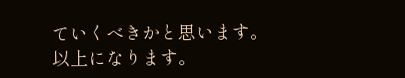ていくべきかと思います。以上になります。